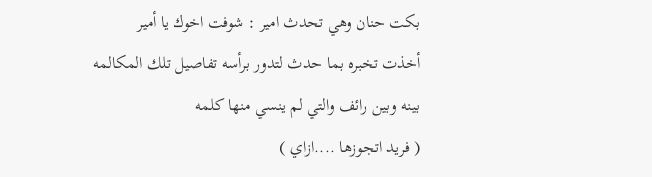بكت حنان وهي تحدث امير : شوفت اخوك يا أمير
أخذت تخبره بما حدث لتدور برأسه تفاصيل تلك المكالمه بينه وبين رائف والتي لم ينسي منها كلمه
( فريد اتجوزها ....ازاي )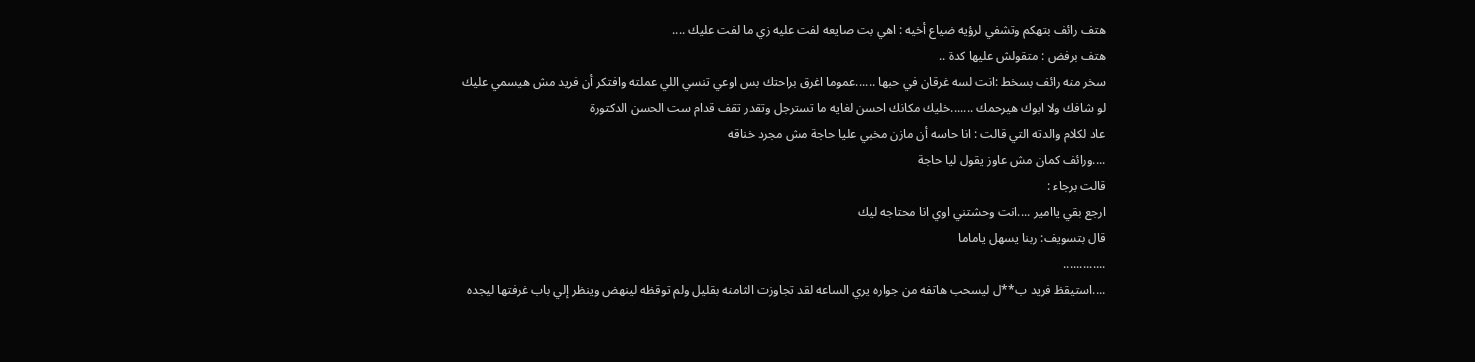هتف رائف بتهكم وتشفي لرؤيه ضياع أخيه : اهي بت صايعه لفت عليه زي ما لفت عليك ....
هتف برفض : متقولش عليها كدة ..
سخر منه رائف بسخط :انت لسه غرقان في حبها ......عموما اغرق براحتك بس اوعي تنسي اللي عملته وافتكر أن فريد مش هيسمي عليك لو شافك ولا ابوك هيرحمك .......خليك مكانك احسن لغايه ما تسترجل وتقدر تقف قدام ست الحسن الدكتورة
عاد لكلام والدته التي قالت : انا حاسه أن مازن مخبي عليا حاجة مش مجرد خناقه
....ورائف كمان مش عاوز يقول ليا حاجة
قالت برجاء :
ارجع بقي ياامير ....انت وحشتني اوي انا محتاجه ليك
قال بتسويف: ربنا يسهل ياماما
.............
....استيقظ فريد ب**ل ليسحب هاتفه من جواره يري الساعه لقد تجاوزت الثامنه بقليل ولم توقظه لينهض وينظر إلي باب غرفتها ليجده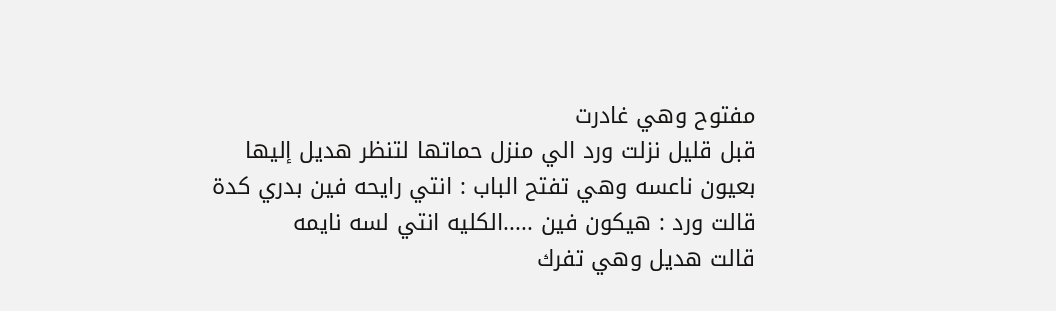مفتوح وهي غادرت
قبل قليل نزلت ورد الي منزل حماتها لتنظر هديل إليها بعيون ناعسه وهي تفتح الباب : انتي رايحه فين بدري كدة
قالت ورد : هيكون فين .....الكليه انتي لسه نايمه
قالت هديل وهي تفرك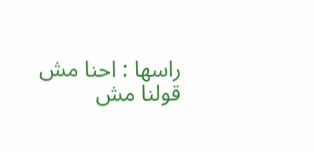راسها : احنا مش قولنا مش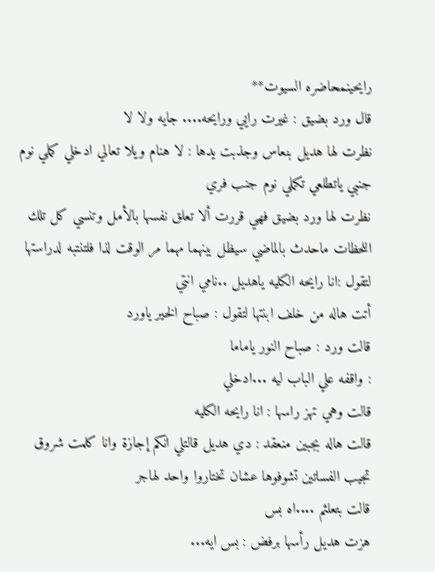رايحينمحاضره السيوت**
قال ورد بضيق : غيرت رايي ورايحه.... جايه ولا لا
نظرت لها هديل بنعاس وجذبت يدها : لا هنام ويلا تعالي ادخلي كملي نوم جنبي ياتطلعي تكملي نوم جنب فري
نظرت لها ورد بضيق فهي قررت ألا تعلق نفسها بالأمل وتنسي كل تلك اللحظات ماحدث بالماضي سيظل بينهما مهما مر الوقت لذا فلتنتبه لدراستها
لتقول :انا رايحه الكليه ياهديل ..نامي انتي
أتت هاله من خلف ابنتها لتقول : صباح الخير ياورد
قالت ورد : صباح النور ياماما
: واقفه علي الباب ليه ...ادخلي
قالت وهي تهز راسها : انا رايحه الكليه
قالت هاله بجبين منعقد : دي هديل قالتلي انكم إجازة وانا كلمت شروق تجيب الفساتين تشوفوها عشان تختاروا واحد لهاجر
قالت بتعلثم ....اه بس
هزت هديل رأسها برفض : بس ايه...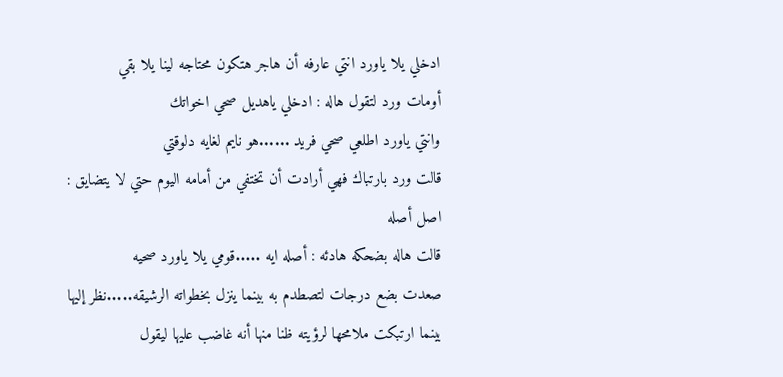ادخلي يلا ياورد انتي عارفه أن هاجر هتكون محتاجه لينا يلا بقي
أومات ورد لتقول هاله : ادخلي ياهديل صحي اخواتك
وانتي ياورد اطلعي صحي فريد ......هو نايم لغايه دلوقتي
قالت ورد بارتباك فهي أرادت أن تختفي من أمامه اليوم حتي لا يتضايق : اصل أصله
قالت هاله بضحكه هادئه : أصله ايه .....قومي يلا ياورد صحيه
صعدت بضع درجات لتصطدم به بينما ينزل بخطواته الرشيقه.....نظر إليها بينما ارتبكت ملامحها لرؤيته ظنا منها أنه غاضب عليها ليقول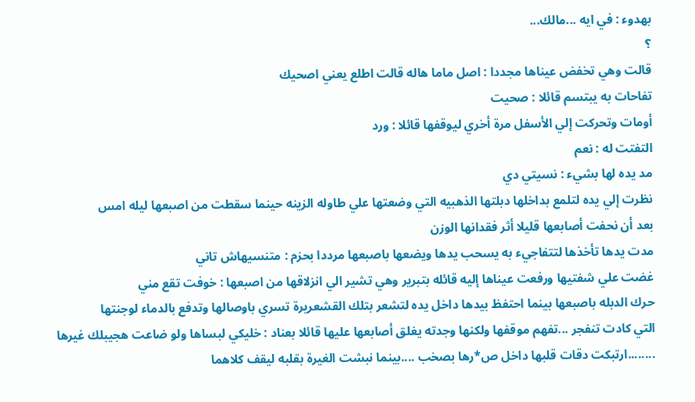بهدوء : في ايه ...مالك...
؟
قالت وهي تخفض عيناها مجددا : اصل ماما هاله قالت اطلع يعني اصحيك
تفاحات به يبتسم قائلا : صحيت
أومات وتحركت إلي الأسفل مرة أخري ليوقفها قائلا : ورد
التفتت له : نعم
مد يده لها بشيء : نسيتي دي
نظرت إلي يده لتلمع بداخلها دبلتها الذهبيه التي وضعتها علي طاوله الزينه حينما سقطت من اصبعها ليله امس
بعد أن نحفت أصابعها قليلا أثر فقدانها الوزن
مدت يدها تأخذها لتتفاجيء به يسحب يدها ويضعها باصبعها مرددا بحزم : متنسيهاش تاني
غضت علي شفتيها ورفعت عيناها إليه قائله بتبرير وهي تشير الي انزلاقها من اصبعها : خوفت تقع مني
حرك الدبله باصبعها بينما احتفظ بيدها داخل يده لتشعر بتلك القشعريرة تسري باوصالها وتدفع بالدماء لوجنتها
التي كادت تنفجر ...تفهم موقفها ولكنها وجدته يغلق أصابعها عليها قائلا بعناد : خليكي لبساها ولو ضاعت هجيبلك غيرها
........ارتبكت دقات قلبها داخل ص*رها بصخب ....بينما نبشت الغيرة بقلبه ليقف كلاهما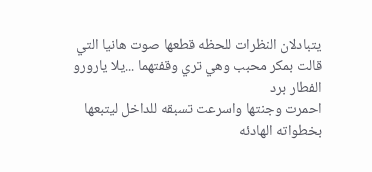يتبادلان النظرات للحظه قطعها صوت هانيا التي قالت بمكر محبب وهي تري وقفتهما ...يلا يارورو الفطار برد
احمرت وجنتها واسرعت تسبقه للداخل ليتبعها بخطواته الهادئه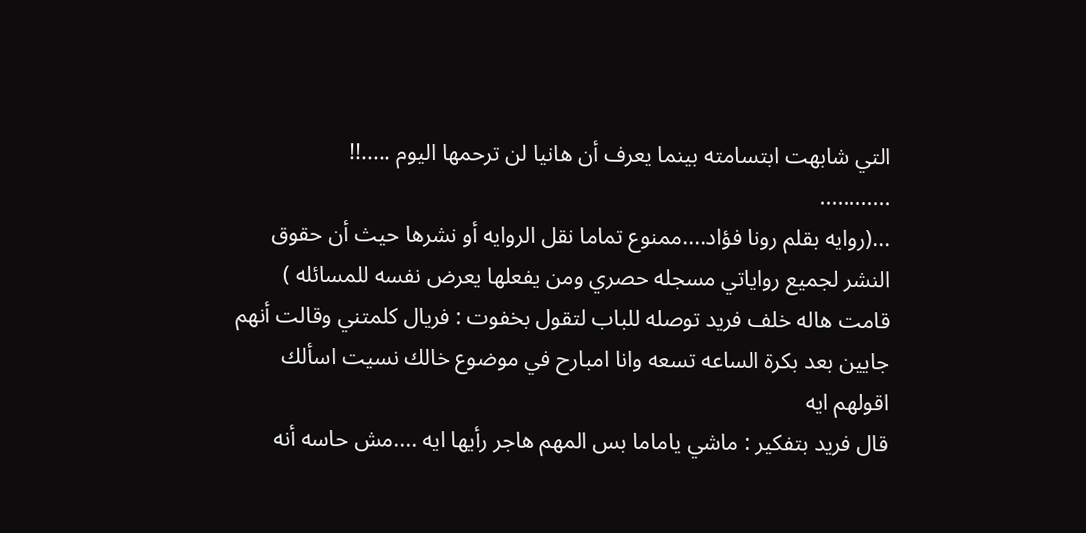التي شابهت ابتسامته بينما يعرف أن هانيا لن ترحمها اليوم .....!!
............
...(روايه بقلم رونا فؤاد....ممنوع تماما نقل الروايه أو نشرها حيث أن حقوق النشر لجميع رواياتي مسجله حصري ومن يفعلها يعرض نفسه للمسائله )
قامت هاله خلف فريد توصله للباب لتقول بخفوت : فريال كلمتني وقالت أنهم جايين بعد بكرة الساعه تسعه وانا امبارح في موضوع خالك نسيت اسألك اقولهم ايه
قال فريد بتفكير : ماشي ياماما بس المهم هاجر رأيها ايه ....مش حاسه أنه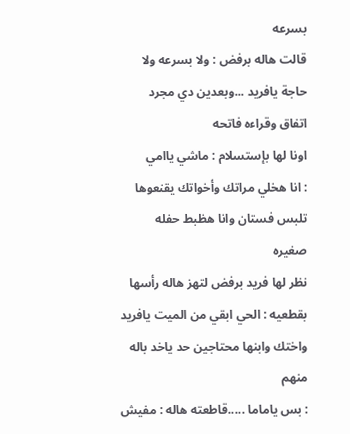بسرعه
قالت هاله برفض : ولا بسرعه ولا حاجة يافريد ...وبعدين دي مجرد اتفاق وقراءه فاتحه
اونا لها بإستسلام : ماشي ياامي
: انا هخلي مراتك وأخواتك يقنعوها تلبس فستان وانا هظبط حفله صغيره
نظر لها فريد برفض لتهز هاله رأسها بقطعيه : الحي ابقي من الميت يافريد واختك وابنها محتاجين حد ياخد باله منهم
: بس ياماما .....قاطعته هاله : مفيش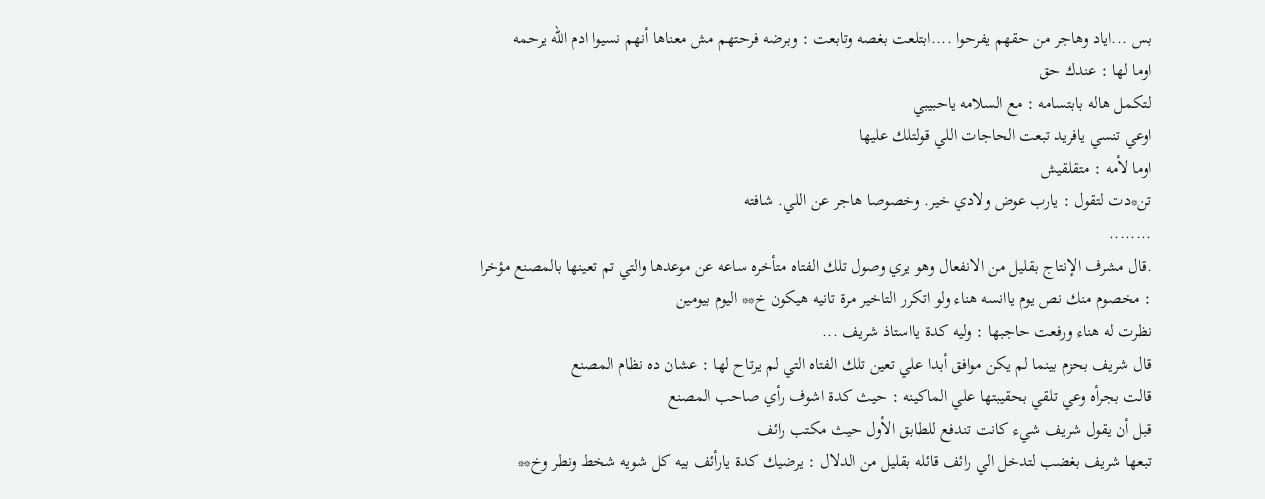بس ...اياد وهاجر من حقهم يفرحوا ....ابتلعت بغصه وتابعت : وبرضه فرحتهم مش معناها أنهم نسيوا ادم الله يرحمه
اوما لها : عندك حق
لتكمل هاله بابتسامه : مع السلامه ياحبيبي
اوعي تنسي يافريد تبعت الحاجات اللي قولتلك عليها
اوما لأمه : متقلقيش
تن*دت لتقول : يارب عوض ولادي خير. وخصوصا هاجر عن اللي. شافته
........
.قال مشرف الإنتاج بقليل من الانفعال وهو يري وصول تلك الفتاه متأخره ساعه عن موعدها والتي تم تعينها بالمصنع مؤخرا
: مخصوم منك نص يوم ياانسه هناء ولو اتكرر التاخير مرة تانيه هيكون خ** اليوم بيومين
نظرت له هناء ورفعت حاجبها : وليه كدة يااستاذ شريف ...
قال شريف بحزم بينما لم يكن موافق أبدا علي تعين تلك الفتاه التي لم يرتاح لها : عشان ده نظام المصنع
قالت بجرأه وعي تلقي بحقيبتها علي الماكينه : حيث كدة اشوف رأي صاحب المصنع
قبل أن يقول شريف شيء كانت تندفع للطابق الأول حيث مكتب رائف
تبعها شريف بغضب لتدخل الي رائف قائله بقليل من الدلال : يرضيك كدة يارأئف بيه كل شويه شخط ونطر وخ**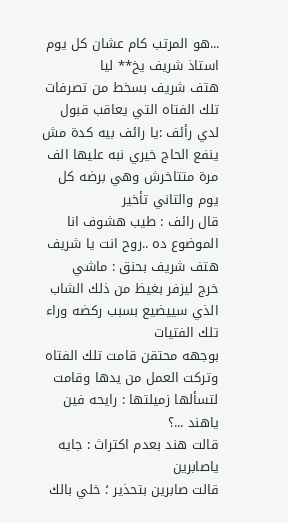...هو المرتب كام عشان كل يوم استاذ شريف يخ** ليا
هتف شريف بسخط من تصرفات تلك الفتاه التي يعاقب قبول لدي رأئف :يا رائف بيه كدة مش ينفع الحاج خيري نبه عليها الف مرة متتاخرش وهي برضه كل يوم والتاني تأخير
قال رائف : طيب هشوف انا الموضوع ده ..روح انت يا شريف
هتف شريف بحنق : ماشي
خرج ليزفر بغيظ من ذلك الشاب الذي سييضيع بسبب ركضه وراء تلك الفتيات
بوجهه محتقن قامت تلك الفتاه وتركت العمل من يدها وقامت لتسألها زميلتها : رايحه فين ياهند ...؟
قالت هند بعدم اكتراث : جايه ياصابرين
قالت صابرين بتحذير ؛ خلي بالك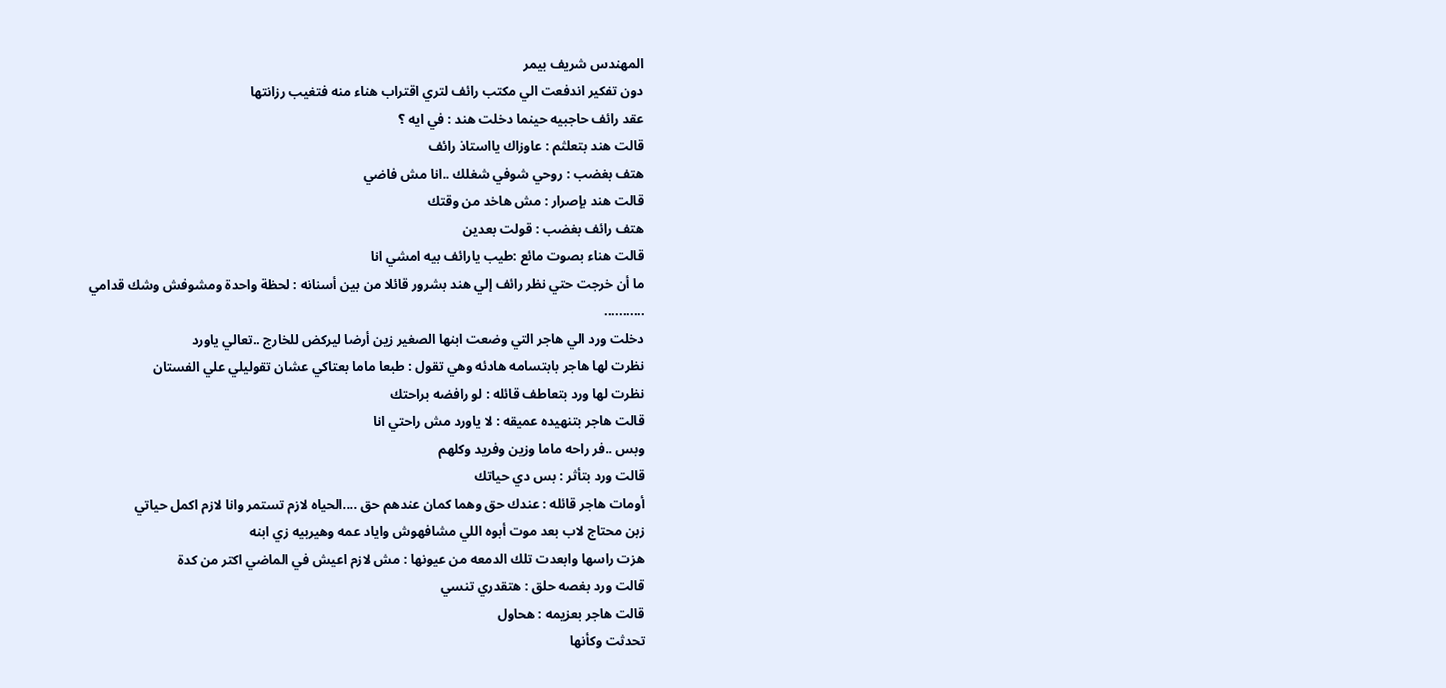المهندس شريف بيمر
دون تفكير اندفعت الي مكتب رائف لتري اقتراب هناء منه فتغيب رزانتها
عقد رائف حاجبيه حينما دخلت هند : في ايه ؟
قالت هند بتعلثم : عاوزاك يااستاذ رائف
هتف بغضب : روحي شوفي شغلك ..انا مش فاضي
قالت هند بإصرار : مش هاخد من وقتك
هتف رائف بغضب : قولت بعدين
قالت هناء بصوت مائع :طيب يارائف بيه امشي انا
ما أن خرجت حتي نظر رائف إلي هند بشرور قائلا من بين أسنانه : لحظة واحدة ومشوفش وشك قدامي
...........
دخلت ورد الي هاجر التي وضعت ابنها الصغير زين أرضا ليركض للخارج ..تعالي ياورد
نظرت لها هاجر بابتسامه هادئه وهي تقول : طبعا ماما بعتاكي عشان تقوليلي علي الفستان
نظرت لها ورد بتعاطف قائله : لو رافضه براحتك
قالت هاجر بتنهيده عميقه : لا ياورد مش راحتي انا
وبس ..فر راحه ماما وزين وفريد وكلهم
قالت ورد بتأثر : بس دي حياتك
أومات هاجر قائله : عندك حق وهما كمان عندهم حق ....الحياه لازم تستمر وانا لازم اكمل حياتي
زبن محتاج لاب بعد موت أبوه اللي مشافهوش واياد عمه وهيربيه زي ابنه
هزت راسها وابعدت تلك الدمعه من عيونها : مش لازم اعيش في الماضي اكتر من كدة
قالت ورد بغصه حلق : هتقدري تنسي
قالت هاجر بعزيمه : هحاول
تحدثت وكأنها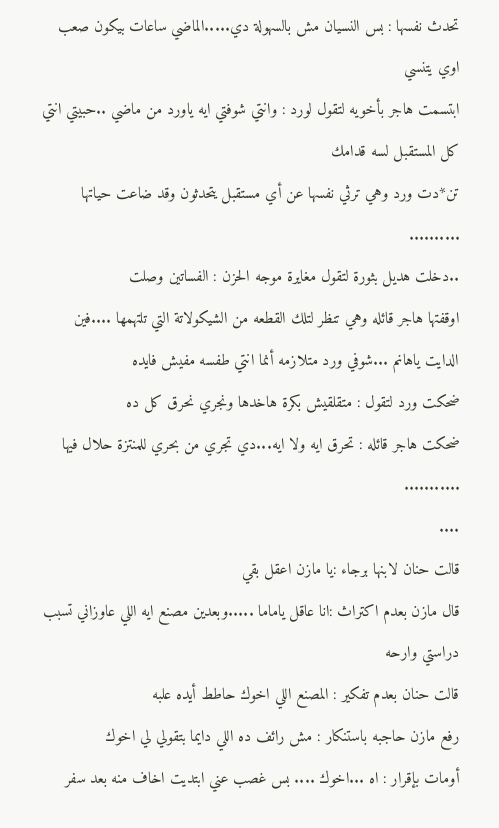تحدث نفسها : بس النسيان مش بالسهولة دي.....الماضي ساعات بيكون صعب اوي يتنسي
ابتسمت هاجر بأخويه لتقول لورد : وانتي شوفتي ايه ياورد من ماضي ..حبيتي انتي كل المستقبل لسه قدامك
تن*دت ورد وهي ترثي نفسها عن أي مستقبل يتحدثون وقد ضاعت حياتها
..........
..دخلت هديل بثورة لتقول مغايرة موجه الحزن : الفساتين وصلت
اوقفتها هاجر قائله وهي تنظر لتلك القطعه من الشيكولاتة التي تلتهمها ....فين الدايت ياهانم ...شوفي ورد متلازمه أنما انتي طفسه مفيش فايده
ضحكت ورد لتقول : متقلقيش بكرة هاخدها ونجري نحرق كل ده
ضحكت هاجر قائله : تحرق ايه ولا ايه...دي تجري من بحري للمنتزة حلال فيها
...........
....
قالت حنان لابنها برجاء :يا مازن اعقل بقي
قال مازن بعدم اكتراث :انا عاقل ياماما .....وبعدين مصنع ايه اللي عاوزاني تسبب دراستي وارحه
قالت حنان بعدم تفكير : المصنع اللي اخوك حاطط أيده علبه
رفع مازن حاجبه باستنكار : مش رائف ده اللي دايما بتقولي لي اخوك
أومات بإقرار : اه ...اخوك .... بس غصب عني ابتديت اخاف منه بعد سفر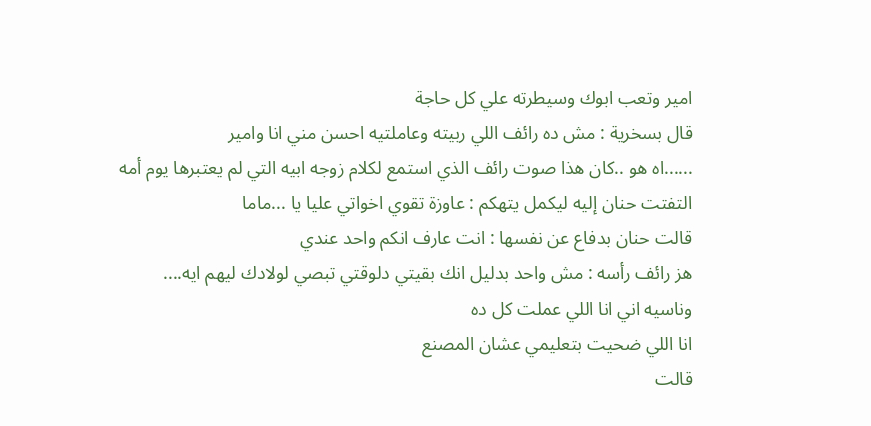امير وتعب ابوك وسيطرته علي كل حاجة
قال بسخرية : مش ده رائف اللي ربيته وعاملتيه احسن مني انا وامير
......اه هو ..كان هذا صوت رائف الذي استمع لكلام زوجه ابيه التي لم يعتبرها يوم أمه
التفتت حنان إليه ليكمل يتهكم : عاوزة تقوي اخواتي عليا يا ...ماما
قالت حنان بدفاع عن نفسها : انت عارف انكم واحد عندي
هز رائف رأسه : مش واحد بدليل انك بقيتي دلوقتي تبصي لولادك ليهم ايه.... وناسيه اني انا اللي عملت كل ده
انا اللي ضحيت بتعليمي عشان المصنع
قالت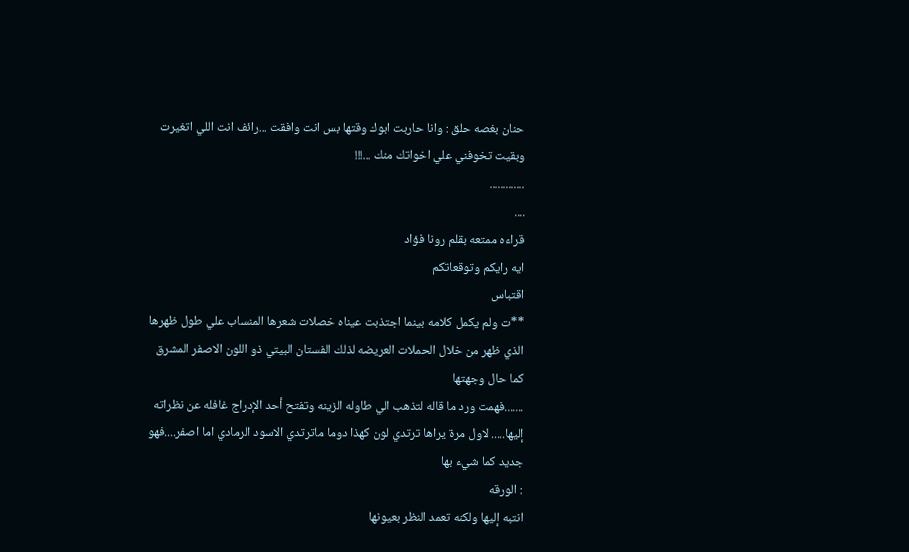حنان بغصه حلق : وانا حاربت ابوك وقتها بس انت وافقت ...رائف انت اللي اتغيرت وبقيت تخوفني علي اخواتك منك ...!!!
.............
....
قراءه ممتعه بقلم رونا فؤاد
ايه رايكم وتوقعاتكم
اقتباس
**ت ولم يكمل كلامه بينما اجتذبت عيناه خصلات شعرها المنساب علي طول ظهرها الذي ظهر من خلال الحملات العريضه لذلك الفستان البيتي ذو اللون الاصفر المشرق كما حال وجهتها
.......فهمت ورد ما قاله لتذهب الي طاوله الزينه وتفتح أحد الإدراج غافله عن نظراته إليها..... لاول مرة يراها ترتدي لون كهذا دوما ماترتدي الاسود الرمادي اما اصفر....فهو جديد كما شيء بها
: الورقه
انتبه إليها ولكنه تعمد النظر بعيونها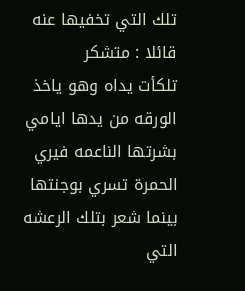تلك التي تخفيها عنه قائلا : متشكر
تلكأت يداه وهو ياخذ الورقه من يدها ايامي بشرتها الناعمه فيري الحمرة تسري بوجنتها بينما شعر بتلك الرعشه التي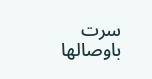سرت باوصالها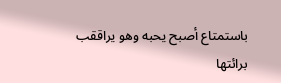باستمتاع أصبح يحبه وهو يراققب برائتها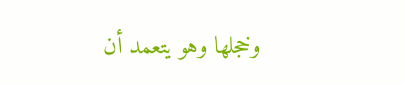وخجلها وهو يتعمد أن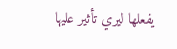يفعلها ليري تأثير عليها